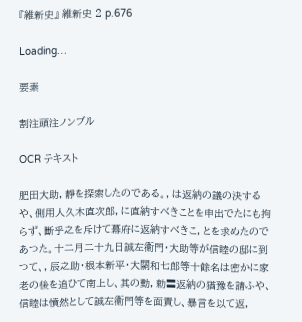『維新史』 維新史 2 p.676

Loading…

要素

割注頭注ノンブル

OCR テキスト

肥田大助, 靜を探索したのである。, は返納の議の決するや、側用人久木直次郎, に直納すべきことを申出でたにも拘らず、斷乎之を斥けて幕府に返納すべきこ, とを求めたのであつた。十二月二十九日誠左衞門・大助等が信睦の邸に到つて、, 辰之助・根本新平・大關和七郎等十餘名は密かに家老の後を追ひて南上し、其の動, 勅〓返納の猶豫を請ふや、信睦は憤然として誠左衞門等を面責し、暴言を以て返,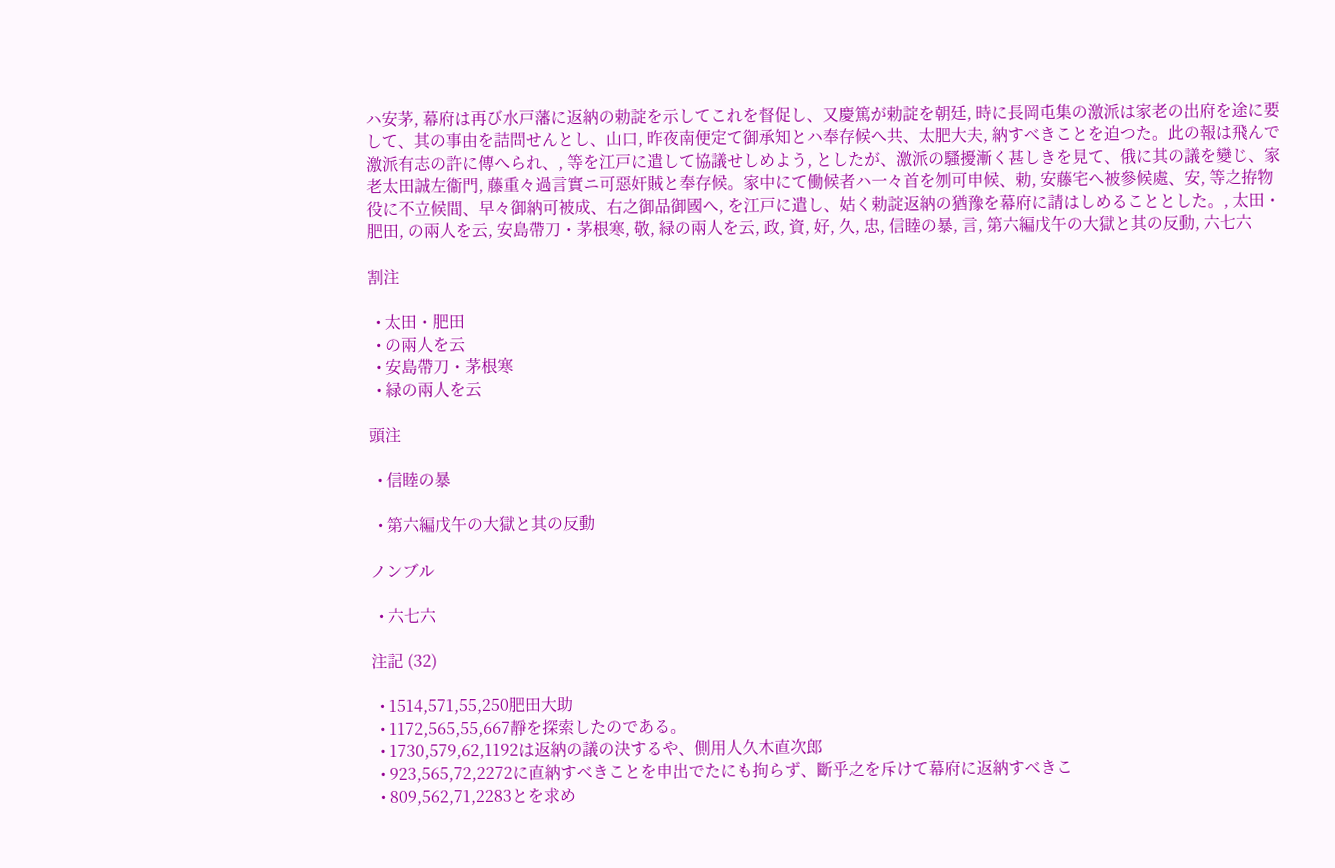ハ安茅, 幕府は再び水戸藩に返納の勅諚を示してこれを督促し、又慶篤が勅諚を朝廷, 時に長岡屯集の激派は家老の出府を途に要して、其の事由を詰問せんとし、山口, 昨夜南便定て御承知とハ奉存候へ共、太肥大夫, 納すべきことを迫つた。此の報は飛んで激派有志の許に傳へられ、, 等を江戸に遣して協議せしめよう, としたが、激派の騷擾漸く甚しきを見て、俄に其の議を變じ、家老太田誠左衞門, 藤重々過言實ニ可惡奸賊と奉存候。家中にて働候者ハ一々首を刎可申候、勅, 安藤宅へ被參候處、安, 等之拵物役に不立候間、早々御納可被成、右之御品御國へ, を江戸に遣し、姑く勅諚返納の猶豫を幕府に請はしめることとした。, 太田・肥田, の兩人を云, 安島帶刀・茅根寒, 敬, 緑の兩人を云, 政, 資, 好, 久, 忠, 信睦の暴, 言, 第六編戊午の大獄と其の反動, 六七六

割注

  • 太田・肥田
  • の兩人を云
  • 安島帶刀・茅根寒
  • 緑の兩人を云

頭注

  • 信睦の暴

  • 第六編戊午の大獄と其の反動

ノンブル

  • 六七六

注記 (32)

  • 1514,571,55,250肥田大助
  • 1172,565,55,667靜を探索したのである。
  • 1730,579,62,1192は返納の議の決するや、側用人久木直次郎
  • 923,565,72,2272に直納すべきことを申出でたにも拘らず、斷乎之を斥けて幕府に返納すべきこ
  • 809,562,71,2283とを求め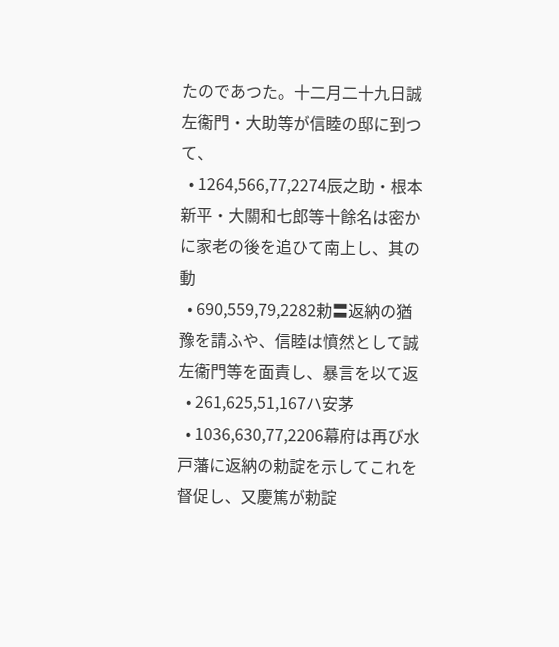たのであつた。十二月二十九日誠左衞門・大助等が信睦の邸に到つて、
  • 1264,566,77,2274辰之助・根本新平・大關和七郎等十餘名は密かに家老の後を追ひて南上し、其の動
  • 690,559,79,2282勅〓返納の猶豫を請ふや、信睦は憤然として誠左衞門等を面責し、暴言を以て返
  • 261,625,51,167ハ安茅
  • 1036,630,77,2206幕府は再び水戸藩に返納の勅諚を示してこれを督促し、又慶篤が勅諚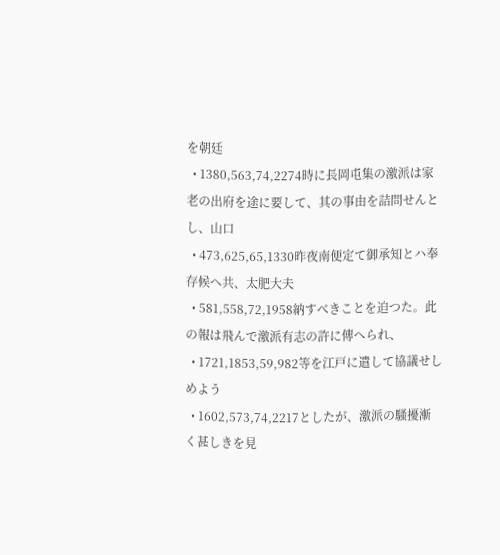を朝廷
  • 1380,563,74,2274時に長岡屯集の激派は家老の出府を途に要して、其の事由を詰問せんとし、山口
  • 473,625,65,1330昨夜南便定て御承知とハ奉存候へ共、太肥大夫
  • 581,558,72,1958納すべきことを迫つた。此の報は飛んで激派有志の許に傳へられ、
  • 1721,1853,59,982等を江戸に遣して協議せしめよう
  • 1602,573,74,2217としたが、激派の騷擾漸く甚しきを見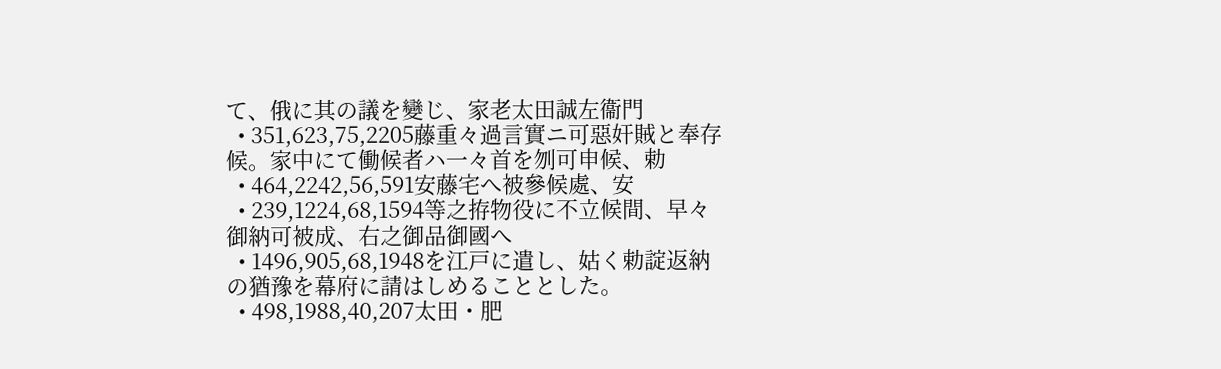て、俄に其の議を變じ、家老太田誠左衞門
  • 351,623,75,2205藤重々過言實ニ可惡奸賊と奉存候。家中にて働候者ハ一々首を刎可申候、勅
  • 464,2242,56,591安藤宅へ被參候處、安
  • 239,1224,68,1594等之拵物役に不立候間、早々御納可被成、右之御品御國へ
  • 1496,905,68,1948を江戸に遣し、姑く勅諚返納の猶豫を幕府に請はしめることとした。
  • 498,1988,40,207太田・肥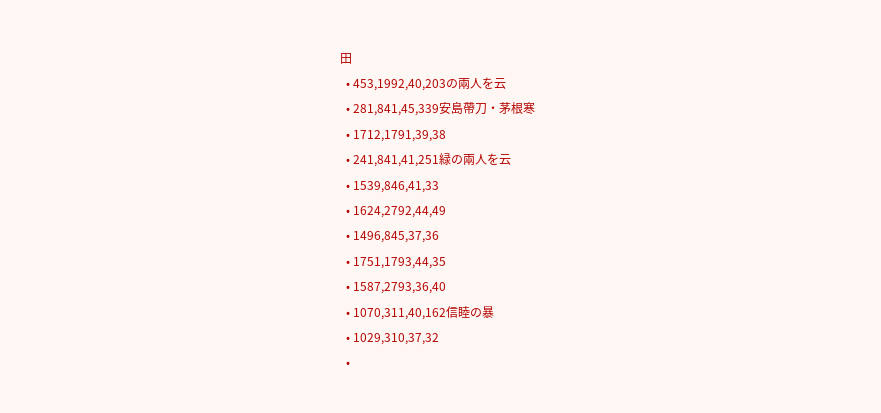田
  • 453,1992,40,203の兩人を云
  • 281,841,45,339安島帶刀・茅根寒
  • 1712,1791,39,38
  • 241,841,41,251緑の兩人を云
  • 1539,846,41,33
  • 1624,2792,44,49
  • 1496,845,37,36
  • 1751,1793,44,35
  • 1587,2793,36,40
  • 1070,311,40,162信睦の暴
  • 1029,310,37,32
  •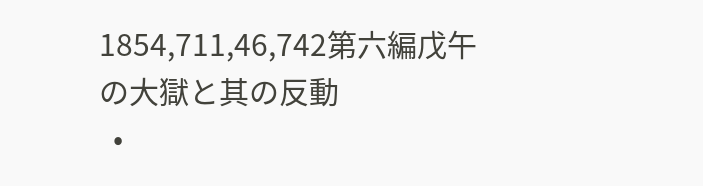1854,711,46,742第六編戊午の大獄と其の反動
  •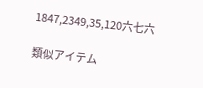1847,2349,35,120六七六

類似アイテム